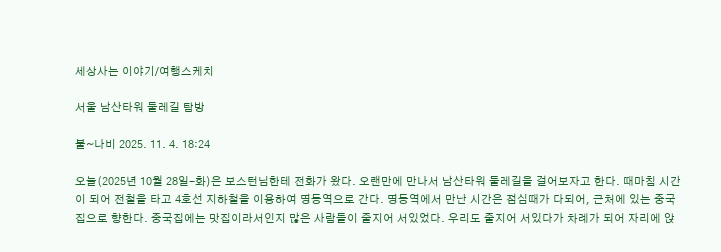세상사는 이야기/여행스케치

서울 남산타워 둘레길 탐방

불~나비 2025. 11. 4. 18:24

오늘(2025년 10월 28일-화)은 보스턴님한테 전화가 왔다. 오랜만에 만나서 남산타워 둘레길을 걸어보자고 한다. 때마침 시간이 되어 전철을 타고 4호선 지하철을 이용하여 명동역으로 간다. 명동역에서 만난 시간은 점심때가 다되어, 근처에 있는 중국집으로 향한다. 중국집에는 맛집이라서인지 많은 사람들이 줄지어 서있었다. 우리도 줄지어 서있다가 차례가 되어 자리에 앉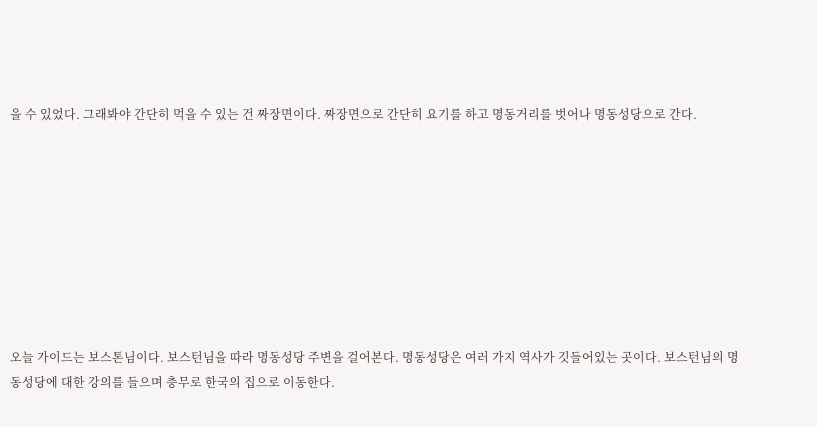을 수 있었다. 그래봐야 간단히 먹을 수 있는 건 짜장면이다. 짜장면으로 간단히 요기를 하고 명동거리를 벗어나 명동성당으로 간다.









오늘 가이드는 보스톤님이다. 보스턴님을 따라 명동성당 주변을 걸어본다. 명동성당은 여러 가지 역사가 깃들어있는 곳이다. 보스턴님의 명동성당에 대한 강의를 들으며 충무로 한국의 집으로 이동한다.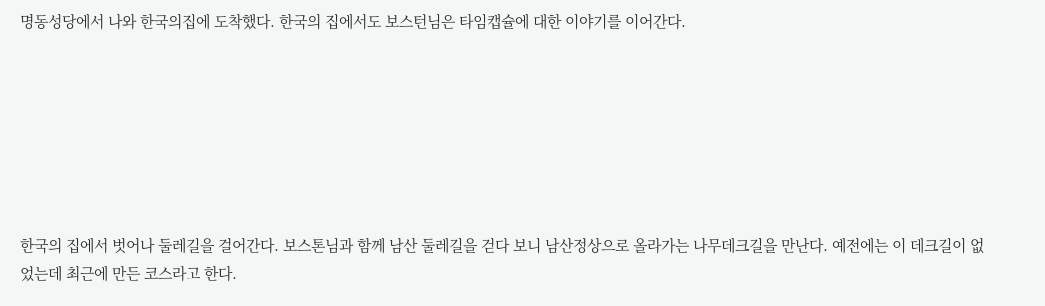명동성당에서 나와 한국의집에 도착했다. 한국의 집에서도 보스턴님은 타임캡슐에 대한 이야기를 이어간다.







한국의 집에서 벗어나 둘레길을 걸어간다. 보스톤님과 함께 남산 둘레길을 걷다 보니 남산정상으로 올라가는 나무데크길을 만난다. 예전에는 이 데크길이 없었는데 최근에 만든 코스라고 한다.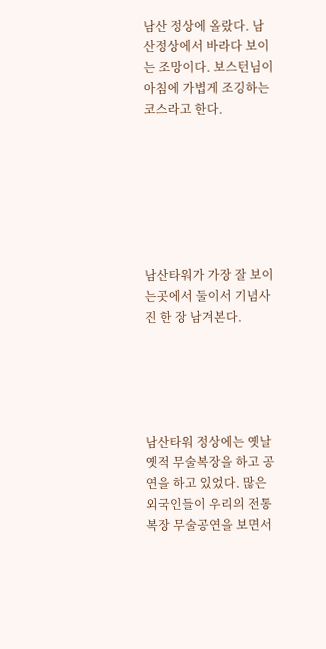남산 정상에 올랐다. 남산정상에서 바라다 보이는 조망이다. 보스턴님이 아침에 가볍게 조깅하는 코스라고 한다.







남산타워가 가장 잘 보이는곳에서 둘이서 기념사진 한 장 남겨본다.





남산타워 정상에는 옛날 옛적 무술복장을 하고 공연을 하고 있었다. 많은 외국인들이 우리의 전통복장 무술공연을 보면서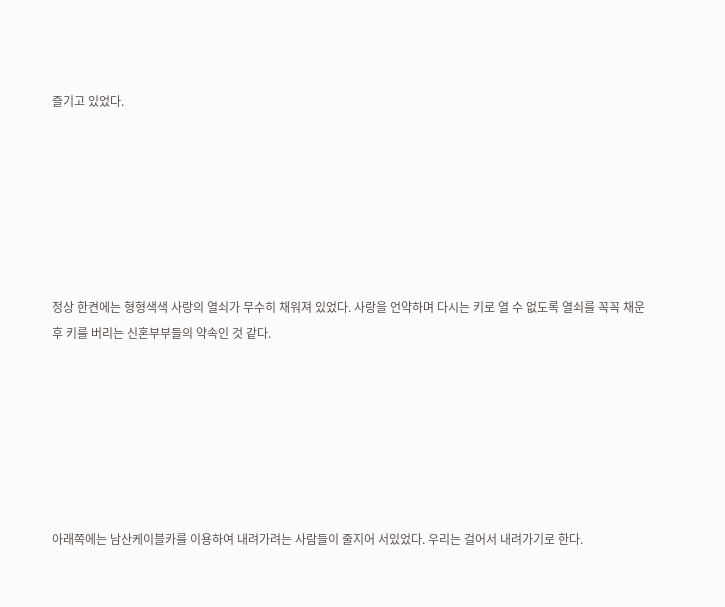즐기고 있었다.







정상 한켠에는 형형색색 사랑의 열쇠가 무수히 채워져 있었다. 사랑을 언약하며 다시는 키로 열 수 없도록 열쇠를 꼭꼭 채운 후 키를 버리는 신혼부부들의 약속인 것 같다.







아래쪽에는 남산케이블카를 이용하여 내려가려는 사람들이 줄지어 서있었다. 우리는 걸어서 내려가기로 한다.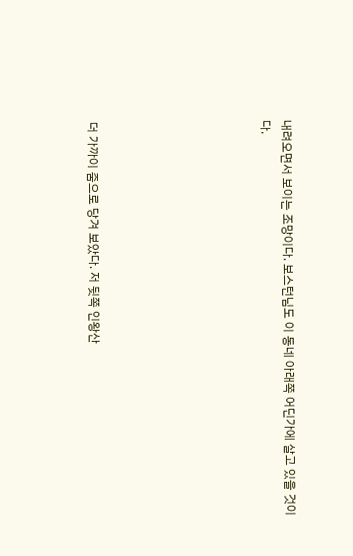내려오면서 보이는 조망이다. 보스턴님도 이 동네 아래쪽 어딘가에 살고 있을 것이다.







더 가까이 줌으로 당겨 보았다. 저 뒷쪽 인왕산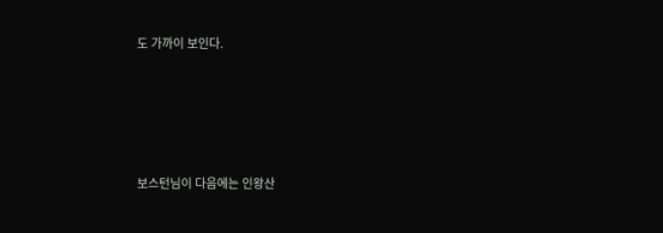도 가까이 보인다.







보스턴님이 다음에는 인왕산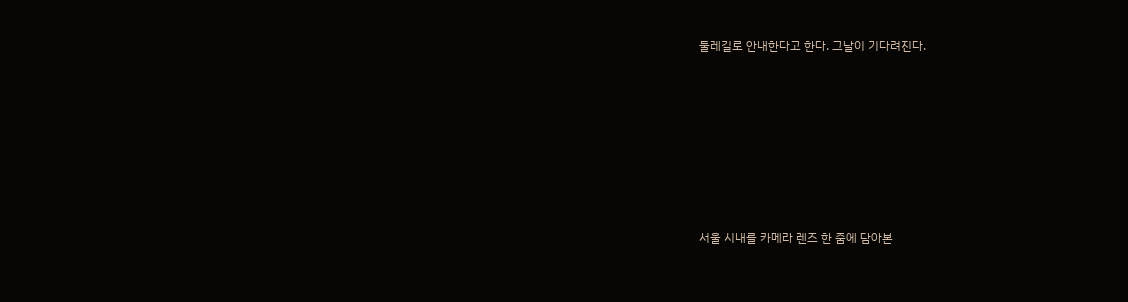둘레길로 안내한다고 한다. 그날이 기다려진다.







서울 시내를 카메라 렌즈 한 줌에 담아본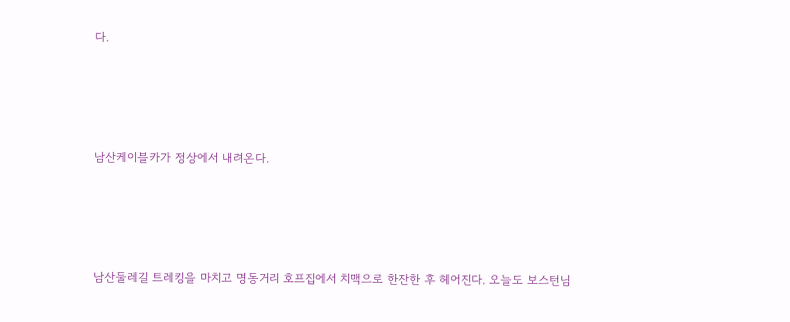다.







남산케이블카가 정상에서 내려온다.







남산둘레길 트레킹을 마치고 명동거리 호프집에서 치맥으로 한잔한 후 헤어진다. 오늘도 보스턴님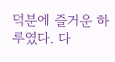덕분에 즐거운 하루였다. 다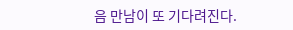음 만남이 또 기다려진다.